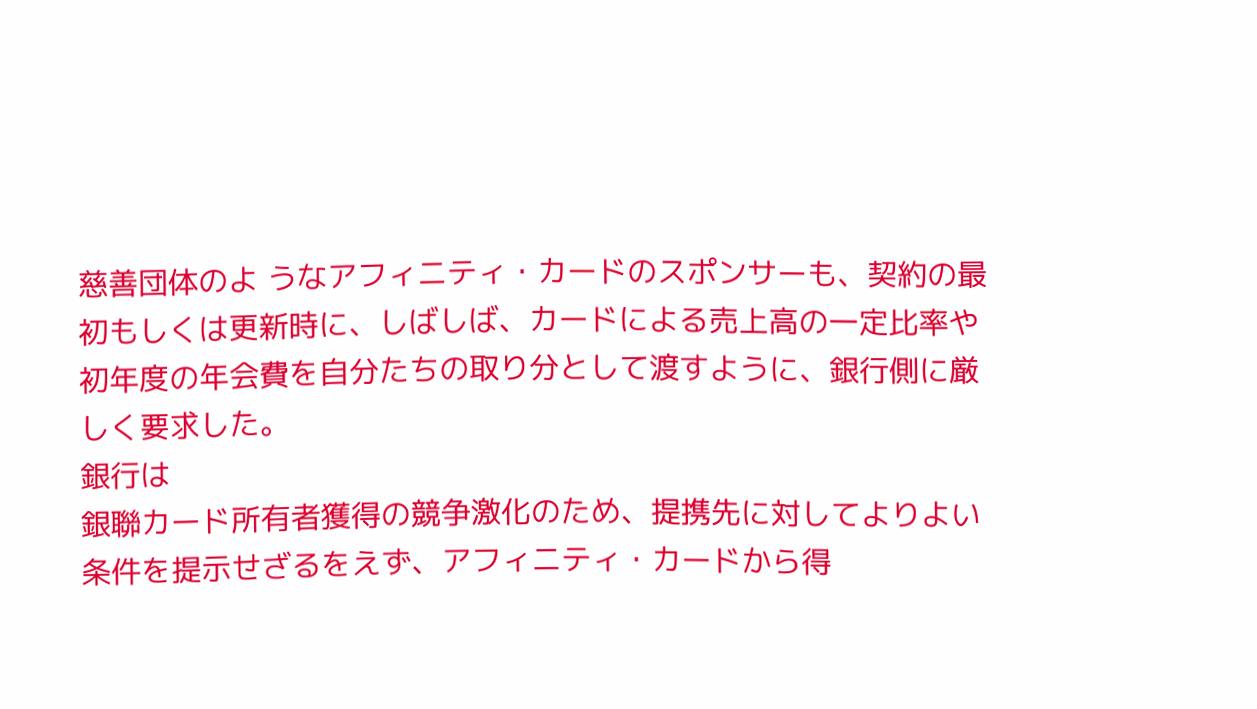慈善団体のよ うなアフィニティ・カードのスポンサーも、契約の最初もしくは更新時に、しばしば、カードによる売上高の一定比率や初年度の年会費を自分たちの取り分として渡すように、銀行側に厳しく要求した。
銀行は
銀聯カード所有者獲得の競争激化のため、提携先に対してよりよい条件を提示せざるをえず、アフィニティ・カードから得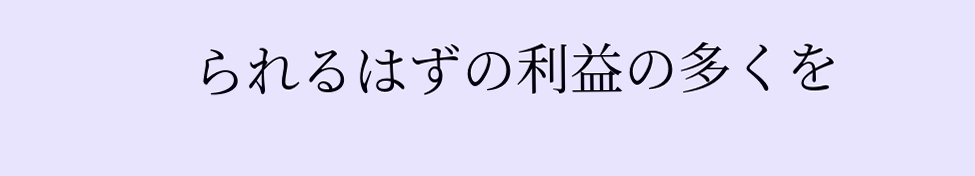られるはずの利益の多くを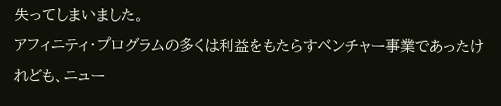失ってしまいました。
アフィニティ・プログラムの多くは利益をもたらすベンチャー事業であったけれども、ニュー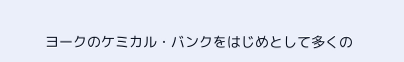ヨークのケミカル・バンクをはじめとして多くの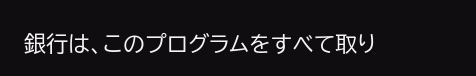銀行は、このプログラムをすべて取り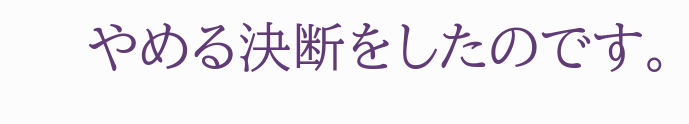やめる決断をしたのです。